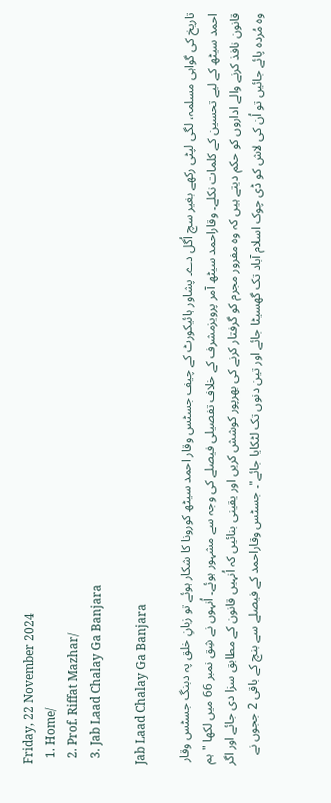Friday, 22 November 2024
  1. Home/
  2. Prof. Riffat Mazhar/
  3. Jab Laad Chalay Ga Banjara

Jab Laad Chalay Ga Banjara

تاریخ کی گواہی مسلمہ، لگی لپٹی رکھے بغیر سچ اُگل دے۔ پشاور ہائیکورٹ کے چیف جسٹس وقار احمد سیٹھ کورونا کا شکار ہوئے تو زبانِ خلق پہ دبنگ جسٹس وقار احمد سیٹھ کے لیے تحسین کے کلمات نکلے۔ وقاراحمد سیٹھ آمر پرویزمشرف کے خلاف تفصیلی فیصلے کی وجہ سے مشہور ہوئے۔ اُنہوں نے شِق نمبر 66 میں لکھا "ہم قانون نافذ کرنے والے اداروں کو حکم دیتے ہیں کہ وہ مفرور مجرم کو گرفتار کرنے کی بھرپور کوشش کریں اور یقینی بنائیں کہ اُنہیں قانون کے مطابق سزا دی جائے اور اگر وہ مُردہ پائے جائیں تو اُن کی لاش کو ڈی چوک اسلام آباد تک گھسیٹا جائے اور تین دنوں تک لٹکایا جائے"۔ جسٹس وقاراحمد کے فیصلے سے بنچ کے باقی 2 ججوں نے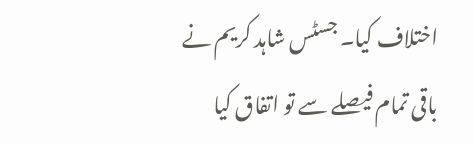اختلاف کیا۔ جسٹس شاہد کریم نے باقی تمام فیصلے سے تو اتفاق کیا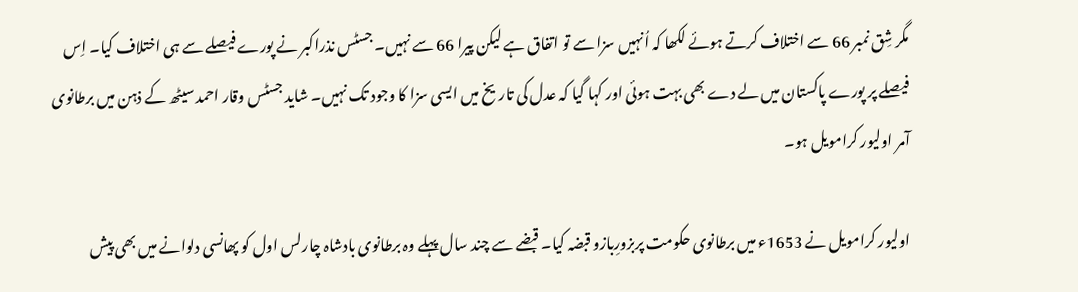مگر شِق نمبر 66 سے اختلاف کرتے ہوئے لکھا کہ اُنہیں سزا سے تو اتفاق ہے لیکن پیرا 66 سے نہیں۔ جسٹس نذراکبر نے پورے فیصلے سے ہی اختلاف کیا۔ اِس فیصلے پر پورے پاکستان میں لے دے بھی بہت ہوئی اور کہا گیا کہ عدل کی تاریخ میں ایسی سزا کا وجود تک نہیں۔ شاید جسٹس وقار احمد سیٹھ کے ذہن میں برطانوی آمر اولیور کرامویل ہو۔

اولیور کرامویل نے 1653ء میں برطانوی حکومت پربزورِبازو قبضہ کیا۔ قبضے سے چند سال پہلے وہ برطانوی بادشاہ چارلس اول کو پھانسی دلوانے میں بھی پیش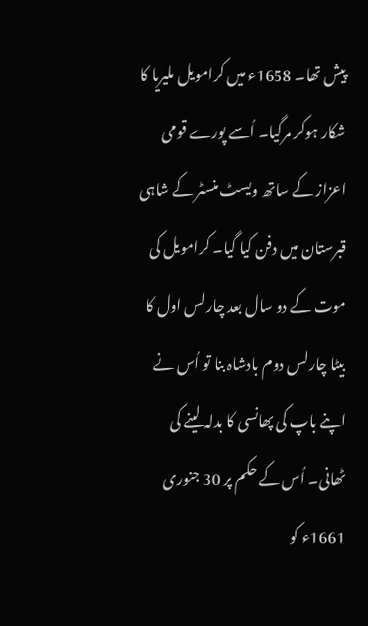پیش تھا۔ 1658ء میں کرامویل ملیریا کا شکار ہوکر مرگیا۔ اُسے پورے قومی اعزاز کے ساتھ ویسٹ منسٹر کے شاہی قبرستان میں دفن کیا گیا۔ کرامویل کی موت کے دو سال بعد چارلس اول کا بیٹا چارلس دوم بادشاہ بنا تو اُس نے اپنے باپ کی پھانسی کا بدلہ لینے کی ٹھانی۔ اُس کے حکم پر 30 جنوری 1661ء کو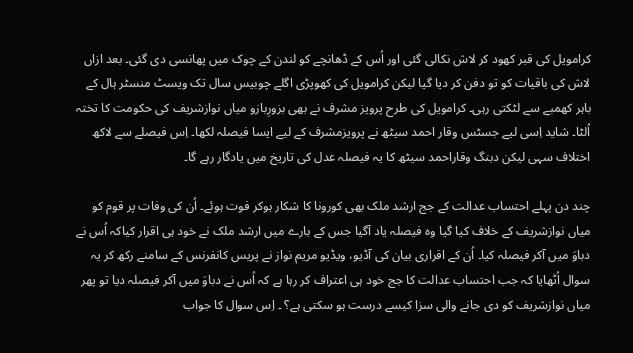کرامویل کی قبر کھود کر لاش نکالی گئی اور اُس کے ڈھانچے کو لندن کے چوک میں پھانسی دی گئی۔ بعد ازاں لاش کی باقیات کو تو دفن کر دیا گیا لیکن کرامویل کی کھوپڑی اگلے چوبیس سال تک ویسٹ منسٹر ہال کے باہر کھمبے سے لٹکتی رہی۔ کرامویل کی طرح پرویز مشرف نے بھی بزورِبازو میاں نوازشریف کی حکومت کا تختہ اُلٹا۔ شاید اِسی لیے جسٹس وقار احمد سیٹھ نے پرویزمشرف کے لیے ایسا فیصلہ لکھا۔ اِس فیصلے سے لاکھ اختلاف سہی لیکن دبنگ وقاراحمد سیٹھ کا یہ فیصلہ عدل کی تاریخ میں یادگار رہے گا۔

چند دن پہلے احتساب عدالت کے جج ارشد ملک بھی کورونا کا شکار ہوکر فوت ہوئے۔ اُن کی وفات پر قوم کو میاں نوازشریف کے خلاف کیا گیا وہ فیصلہ یاد آگیا جس کے بارے میں ارشد ملک نے خود ہی اقرار کیاکہ اُس نے دباوَ میں آکر فیصلہ کیا۔ اُن کے اقراری بیان کی آڈیو، ویڈیو مریم نواز نے پریس کانفرنس کے سامنے رکھ کر یہ سوال اُٹھایا کہ جب احتساب عدالت کا جج خود ہی اعتراف کر رہا ہے کہ اُس نے دباوَ میں آکر فیصلہ دیا تو پھر میاں نوازشریف کو دی جانے والی سزا کیسے درست ہو سکتی ہے؟ ۔ اِس سوال کا جواب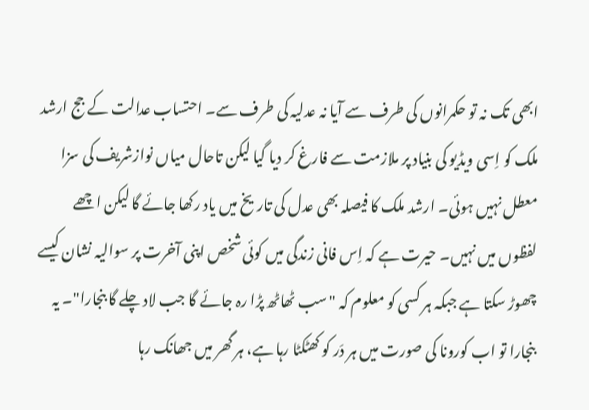ابھی تک نہ تو حکمرانوں کی طرف سے آیا نہ عدلیہ کی طرف سے۔ احتساب عدالت کے جج ارشد ملک کو اِسی ویڈیو کی بنیاد پر ملازمت سے فارغ کر دیا گیا لیکن تاحال میاں نوازشریف کی سزا معطل نہیں ہوئی۔ ارشد ملک کا فیصلہ بھی عدل کی تاریخ میں یاد رکھا جائے گا لیکن اچھے لفظوں میں نہیں۔ حیرت ہے کہ اِس فانی زندگی میں کوئی شخص اپنی آخرت پر سوالیہ نشان کیسے چھوڑ سکتا ہے جبکہ ہر کسی کو معلوم کہ "سب ٹھاٹھ پڑا رہ جائے گا جب لاد چلے گا بنجارا"۔ یہ بنجارا تو اب کورونا کی صورت میں ہر دَر کو کھٹکٹا رہا ہے، ہر گھر میں جھانک رہا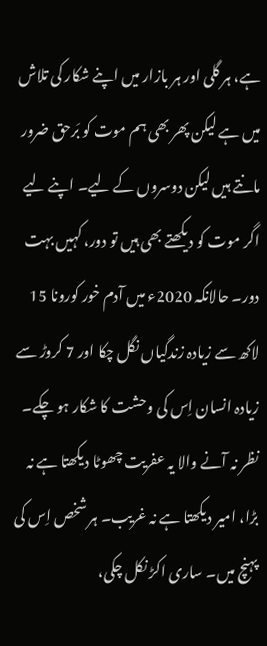ہے، ہر گلی اور ہر بازار میں اپنے شکار کی تلاش میں ہے لیکن پھر بھی ہم موت کو بَرحق ضرور مانتے ہیں لیکن دوسروں کے لیے۔ اپنے لیے اگر موت کو دیکھتے بھی ہیں تو دور، کہیں بہت دور۔ حالانکہ 2020ء میں آدم خور کورونا 15 لاکھ سے زیادہ زندگیاں نگل چکا اور 7 کروڑ سے زیادہ انسان اِس کی وحشت کا شکار ہو چکے۔ نظر نہ آنے والا یہ عفریت چھوٹا دیکھتا ہے نہ بڑا، امیر دیکھتا ہے نہ غریب۔ ہر شخص اِس کی پہنچ میں۔ ساری اکڑ نکل چکی،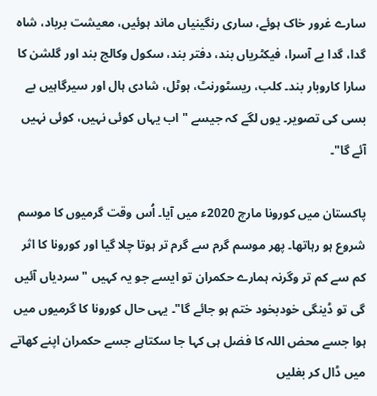سارے غرور خاک ہوئے، ساری رنگینیاں ماند ہوئیں، معیشت برباد، شاہ گدا، گدا بے آسرا، فیکٹریاں بند، دفتر بند، سکول وکالج بند اور گلشن کا سارا کاروبار بند۔ کلب، ریسٹورنٹ، ہوٹل، شادی ہال اور سیرگاہیں بے بسی کی تصویر۔ یوں لگے کہ جیسے "اب یہاں کوئی نہیں، کوئی نہیں آئے گا"۔

پاکستان میں کورونا مارچ 2020ء میں آیا۔ اُس وقت گرمیوں کا موسم شروع ہو رہاتھا۔ پھر موسم گرم سے گرم تر ہوتا چلا گیا اور کورونا کا اثر کم سے کم تر وگرنہ ہمارے حکمران تو ایسے جو یہ کہیں "سردیاں آئیں گی تو ڈینگی خودبخود ختم ہو جائے گا"۔ یہی حال کورونا کا گرمیوں میں ہوا جسے محض اللہ کا فضل ہی کہا جا سکتاہے جسے حکمران اپنے کھاتے میں ڈال کر بغلیں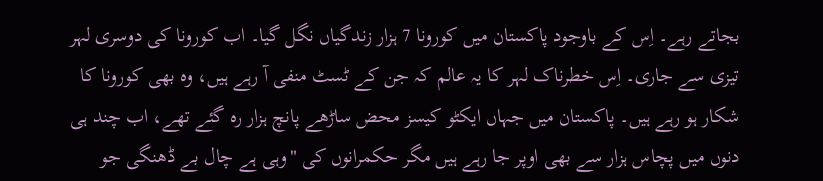بجاتے رہے۔ اِس کے باوجود پاکستان میں کورونا 7 ہزار زندگیاں نگل گیا۔ اب کورونا کی دوسری لہر تیزی سے جاری۔ اِس خطرناک لہر کا یہ عالم کہ جن کے ٹسٹ منفی آ رہے ہیں، وہ بھی کورونا کا شکار ہو رہے ہیں۔ پاکستان میں جہاں ایکٹو کیسز محض ساڑھے پانچ ہزار رہ گئے تھے، اب چند ہی دنوں میں پچاس ہزار سے بھی اوپر جا رہے ہیں مگر حکمرانوں کی "وہی ہے چال بے ڈھنگی جو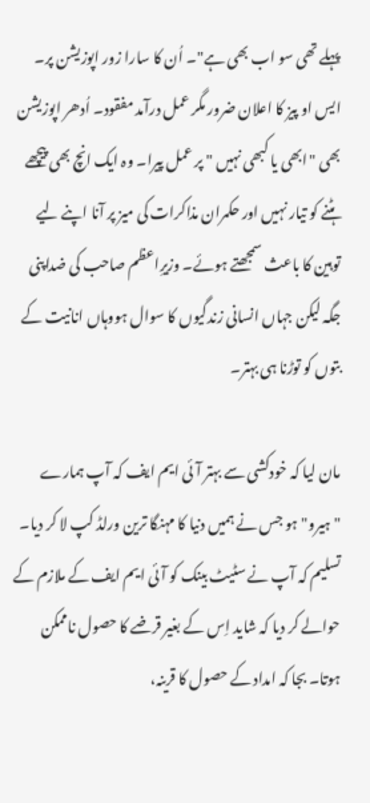پہلے تھی سو اب بھی ہے"۔ اُن کا سارا زور اپوزیشن پر۔ ایس او پیز کا اعلان ضرور مگر عمل درآمد مفقود۔ اُدھر اپوزیشن بھی "ابھی یا کبھی نہیں " پر عمل پیرا۔ وہ ایک انچ بھی پیچھے ہٹنے کو تیار نہیں اور حکمران مذاکرات کی میز پر آنا اپنے لیے توہین کا باعث سمجھتے ہوئے۔ وزیرِاعظم صاحب کی ضداپنی جگہ لیکن جہاں انسانی زندگیوں کا سوال ہووہاں انانیت کے بتوں کو توڑنا ہی بہتر۔

مان لیا کہ خودکشی سے بہتر آئی ایم ایف کہ آپ ہمارے "ہیرو"ہو جس نے ہمیں دنیا کا مہنگا ترین ورلڈ کپ لا کر دیا۔ تسلیم کہ آپ نے سٹیٹ بینک کو آئی ایم ایف کے ملازم کے حوالے کر دیا کہ شاید اِس کے بغیر قرضے کا حصول ناممکن ہوتا۔ بجا کہ امداد کے حصول کا قرینہ،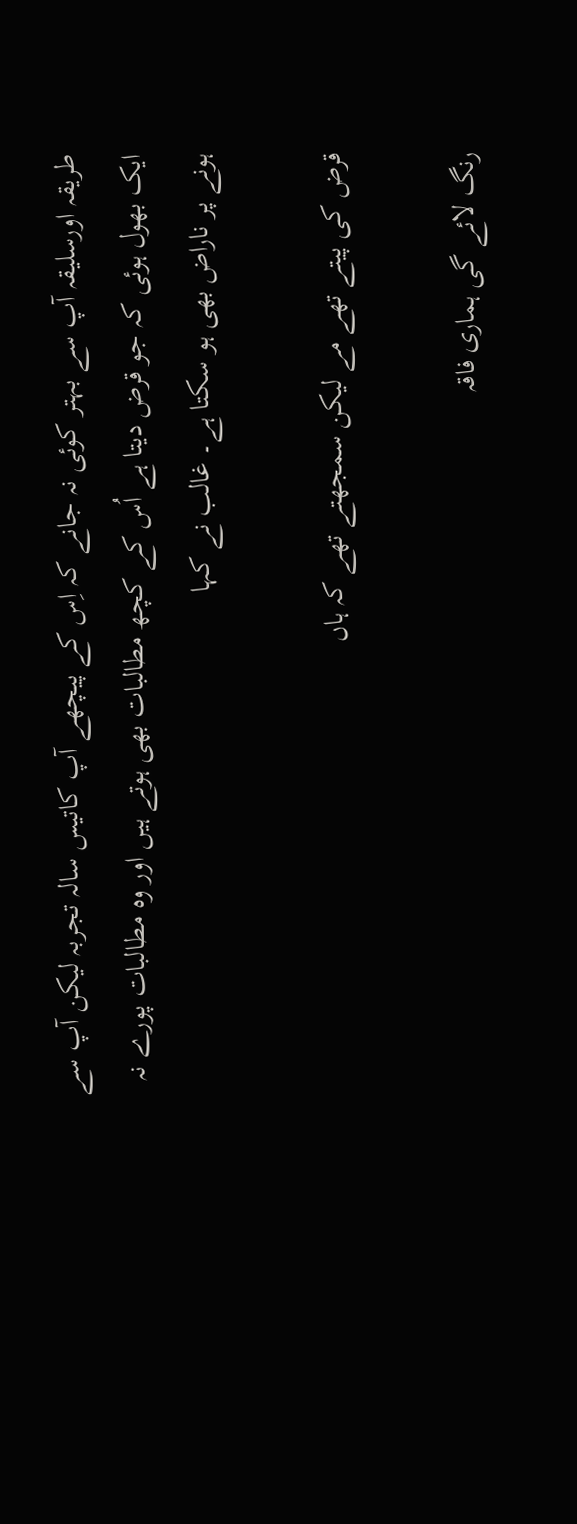طریقہ اورسلیقہ آپ سے بہتر کوئی نہ جانے کہ اِس کے پیچھے آپ کاتیس سالہ تجربہ لیکن آپ سے ایک بھول ہوئی کہ جو قرض دیتا ہے اُس کے کچھ مطالبات بھی ہوتے ہیں اور وہ مطالبات پورے نہ ہونے پر ناراض بھی ہو سکتا ہے۔ غالب نے کہا

قرض کی پیتے تھے مے لیکن سمجھتے تھے کہ ہاں

رنگ لائے گی ہماری فاقہ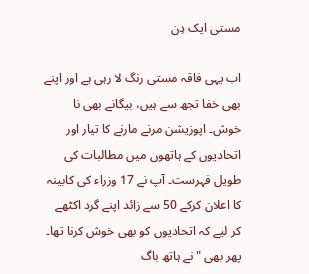مستی ایک دِن

اب یہی فاقہ مستی رنگ لا رہی ہے اور اپنے بھی خفا تجھ سے ہیں، بیگانے بھی نا خوش۔ اپوزیشن مرنے مارنے کا تیار اور اتحادیوں کے ہاتھوں میں مطالبات کی طویل فہرست۔ آپ نے 17 وزراء کی کابینہ کا اعلان کرکے 50 سے زائد اپنے گرد اکٹھے کر لیے کہ اتحادیوں کو بھی خوش کرنا تھا۔ پھر بھی "نے ہاتھ باگ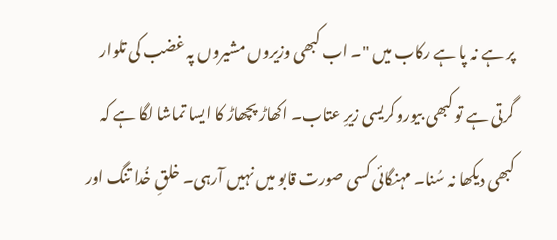پر ہے نہ پا ہے رکاب میں "۔ اب کبھی وزیروں مشیروں پہ غضب کی تلوار گرتی ہے تو کبھی بیوروکریسی زیرِ عتاب۔ اکھاڑ پچھاڑ کا ایسا تماشا لگا ہے کہ کبھی دیکھا نہ سُنا۔ مہنگائی کسی صورت قابو میں نہیں آرہی۔ خلقِ خُدا تنگ اور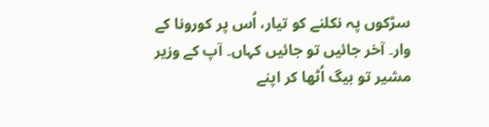سڑکوں پہ نکلنے کو تیار، اُس پر کورونا کے وار۔ آخر جائیں تو جائیں کہاں۔ آپ کے وزیر مشیر تو بیگ اُٹھا کر اپنے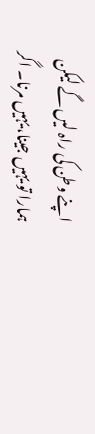اپنے وطن کی راہ لیں گے لیکن ہمارا تو یہیں جینا، یہیں مرنا۔ اگر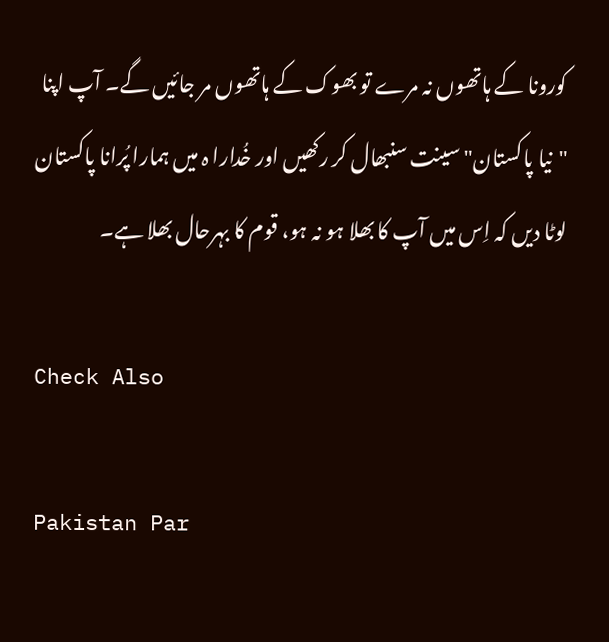کورونا کے ہاتھوں نہ مرے تو بھوک کے ہاتھوں مر جائیں گے۔ آپ اپنا "نیا پاکستان" سینت سنبھال کر رکھیں اور خُدارا ہ میں ہمارا پُرانا پاکستان لوٹا دیں کہ اِس میں آپ کا بھلا ہو نہ ہو، قوم کا بہرحال بھلا ہے۔

Check Also

Pakistan Par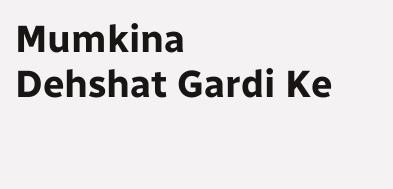Mumkina Dehshat Gardi Ke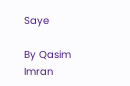Saye

By Qasim Imran